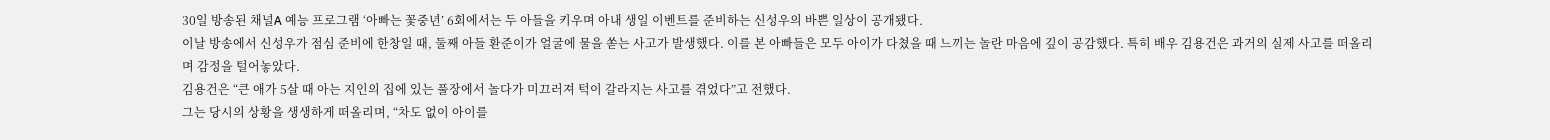30일 방송된 채널A 예능 프로그램 ‘아빠는 꽃중년’ 6회에서는 두 아들을 키우며 아내 생일 이벤트를 준비하는 신성우의 바쁜 일상이 공개됐다.
이날 방송에서 신성우가 점심 준비에 한창일 때, 둘째 아들 환준이가 얼굴에 물을 쏟는 사고가 발생했다. 이를 본 아빠들은 모두 아이가 다쳤을 때 느끼는 놀란 마음에 깊이 공감했다. 특히 배우 김용건은 과거의 실제 사고를 떠올리며 감정을 털어놓았다.
김용건은 “큰 애가 5살 때 아는 지인의 집에 있는 풀장에서 놀다가 미끄러져 턱이 갈라지는 사고를 겪었다”고 전했다.
그는 당시의 상황을 생생하게 떠올리며, “차도 없이 아이를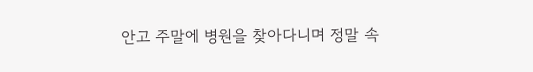안고 주말에 병원을 찾아다니며 정말 속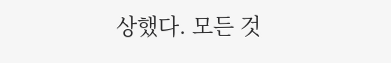상했다. 모든 것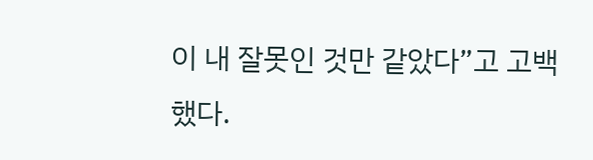이 내 잘못인 것만 같았다”고 고백했다.